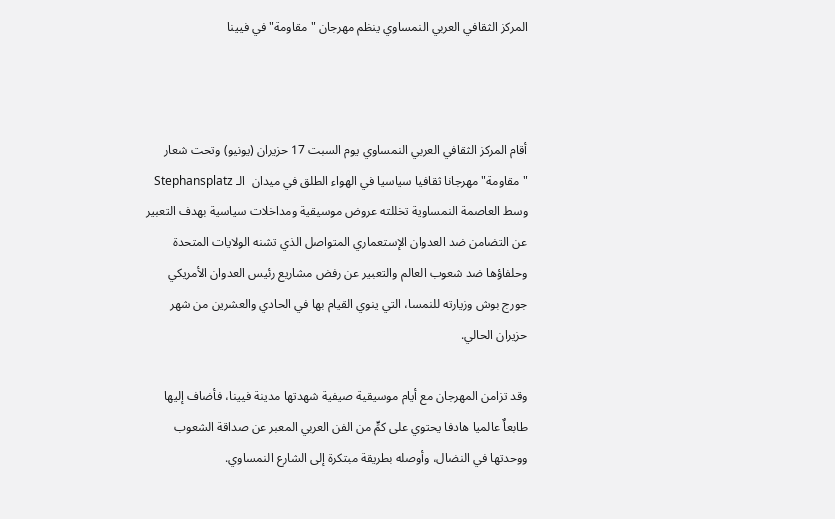المركز الثقافي العربي النمساوي ينظم مهرجان "مقاومة" في فيينا



أقام المركز الثقافي العربي النمساوي يوم السبت 17 حزيران (يونيو) وتحت شعار "مقاومة" مهرجانا ثقافيا سياسيا في الهواء الطلق في ميدان  الـ Stephansplatz  وسط العاصمة النمساوية تخللته عروض موسيقية ومداخلات سياسية بهدف التعبير عن التضامن ضد العدوان الإستعماري المتواصل الذي تشنه الولايات المتحدة وحلفاؤها ضد شعوب العالم والتعبير عن رفض مشاريع رئيس العدوان الأمريكي جورج بوش وزيارته للنمسا، التي ينوي القيام بها في الحادي والعشرين من شهر حزيران الحالي.

وقد تزامن المهرجان مع أيام موسيقية صيفية شهدتها مدينة فيينا، فأضاف إليها طابعاٌ عالميا هادفا يحتوي على كمٍّ من الفن العربي المعبر عن صداقة الشعوب ووحدتها في النضال، وأوصله بطريقة مبتكرة إلى الشارع النمساوي.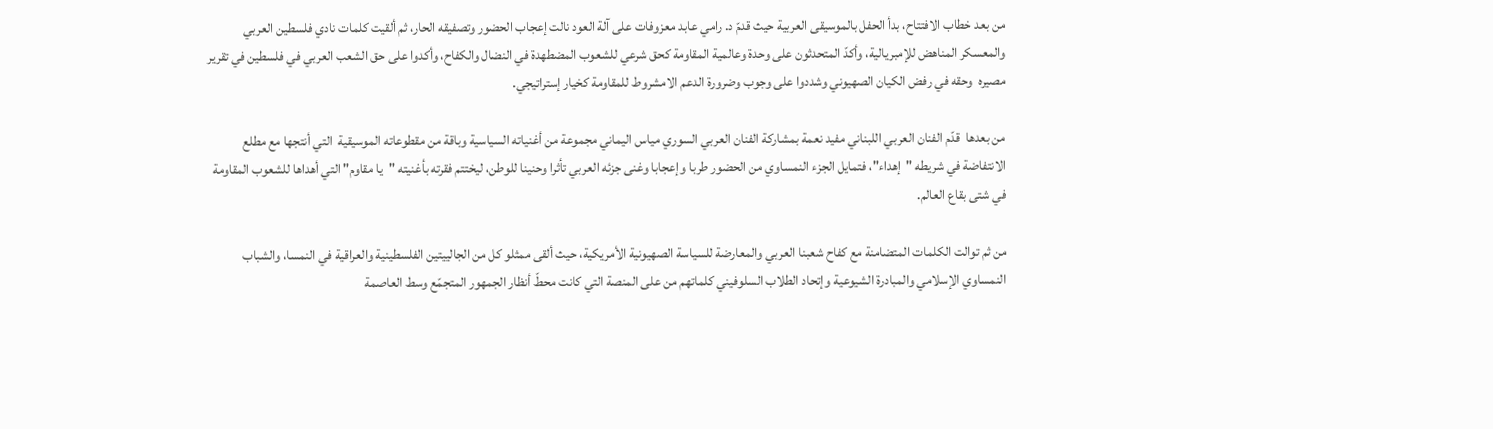من بعد خطاب الافتتاح، بدأ الحفل بالموسيقى العربية حيث قدمّ د. رامي عابد معزوفات على آلة العود نالت إعجاب الحضور وتصفيقه الحار، ثم ألقيت كلمات نادي فلسطين العربي والمعسكر المناهض للإمبريالية، وأكدّ المتحدثون على وحدة وعالمية المقاومة كحق شرعي للشعوب المضطهدة في النضال والكفاح، وأكدوا على حق الشعب العربي في فلسطين في تقرير مصيره  وحقه في رفض الكيان الصهيوني وشددوا على وجوب وضرورة الدعم الامشروط للمقاومة كخيار إستراتيجي.

من بعدها  قدّم الفنان العربي اللبناني مفيد نعمة بمشاركة الفنان العربي السوري مياس اليماني مجموعة من أغنياته السياسية وباقة من مقطوعاته الموسيقية  التي أنتجها مع مطلع الانتفاضة في شريطه "إهداء"، فتمايل الجزء النمساوي من الحضور طربا وإعجابا وغنى جزئه العربي تأثرا وحنينا للوطن، ليختتم فقرته بأغنيته "يا مقاوم" التي أهداها للشعوب المقاومة في شتى بقاع العالم.

من ثم توالت الكلمات المتضامنة مع كفاح شعبنا العربي والمعارضة للسياسة الصهيونية الأمريكية، حيث ألقى ممثلو كل من الجالييتين الفلسطينية والعراقية في النمسا، والشباب النمساوي الإسلامي والمبادرة الشيوعية وإتحاد الطلاب السلوفيني كلماتهم من على المنصة التي كانت محطّ أنظار الجمهور المتجمّع وسط العاصمة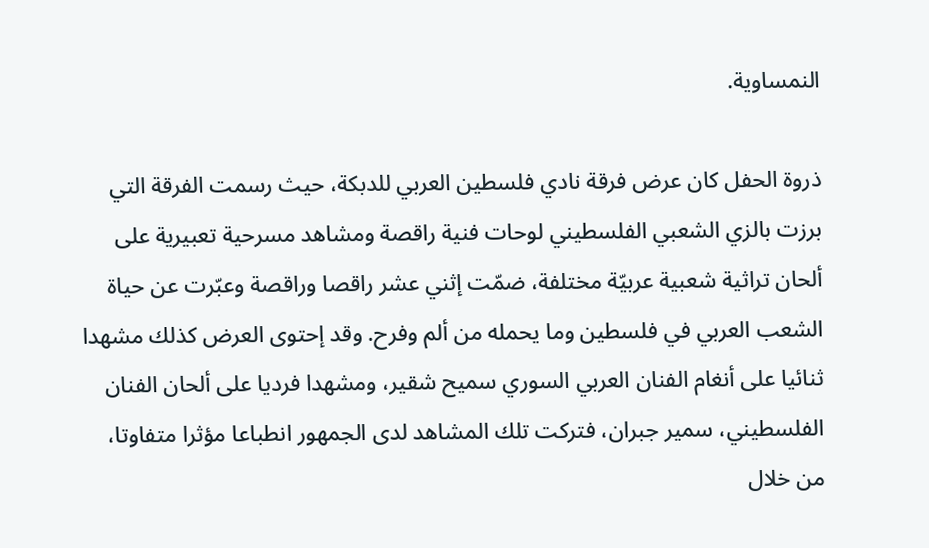النمساوية.

ذروة الحفل كان عرض فرقة نادي فلسطين العربي للدبكة، حيث رسمت الفرقة التي برزت بالزي الشعبي الفلسطيني لوحات فنية راقصة ومشاهد مسرحية تعبيرية على ألحان تراثية شعبية عربيّة مختلفة، ضمّت إثني عشر راقصا وراقصة وعبّرت عن حياة الشعب العربي في فلسطين وما يحمله من ألم وفرح. وقد إحتوى العرض كذلك مشهدا ثنائيا على أنغام الفنان العربي السوري سميح شقير، ومشهدا فرديا على ألحان الفنان الفلسطيني، سمير جبران، فتركت تلك المشاهد لدى الجمهور انطباعا مؤثرا متفاوتا، من خلال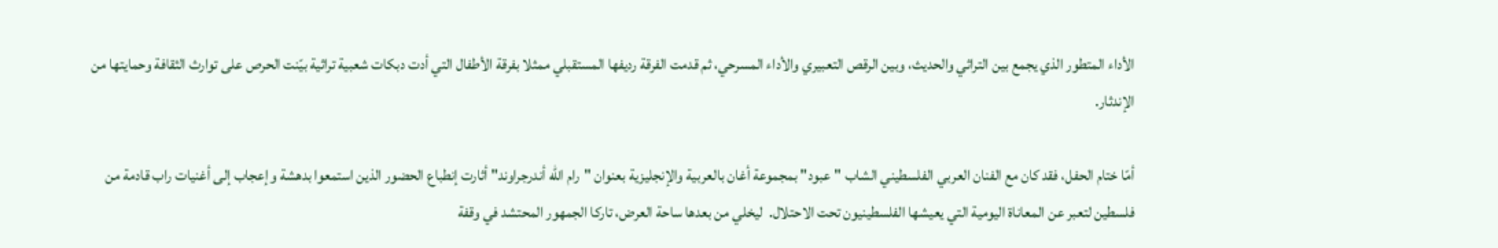الأداء المتطور الذي يجمع بين التراثي والحديث، وبين الرقص التعبيري والأداء المسرحي، ثم قدمت الفرقة رديفها المستقبلي ممثلا بفرقة الأطفال التي أدت دبكات شعبية تراثية بيّنت الحرص على توارث الثقافة وحمايتها من الإندثار.

أمّا ختام الحفل، فقد كان مع الفنان العربي الفلسطيني الشاب "عبود" بمجموعة أغان بالعربية والإنجليزية بعنوان "رام الله أندرجراوند" أثارت إنطباع الحضور الذين استمعوا بدهشة وإعجاب إلى أغنيات راب قادمة من فلسطين لتعبر عن المعاناة اليومية التي يعيشها الفلسطينيون تحت الاحتلال.  ليخلي من بعدها ساحة العرض، تاركا الجمهور المحتشد في وقفة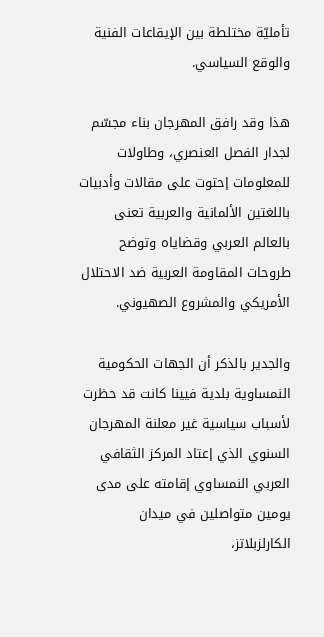تأمليّة مختلطة بين الإيقاعات الفنية والوقع السياسي.

هذا وقد رافق المهرجان بناء مجسّم لجدار الفصل العنصري، وطاولات للمعلومات إحتوت على مقالات وأدبيات باللغتين الألمانية والعربية تعنى بالعالم العربي وقضاياه وتوضح طروحات المقاومة العربية ضد الاحتلال الأمريكي والمشروع الصهيوني.

والجدير بالذكر أن الجهات الحكومية النمساوية بلدية فيينا كانت قد حظرت لأسباب سياسية غير معلنة المهرجان السنوي الذي إعتاد المركز الثقافي العربي النمساوي إقامته على مدى يومين متواصلين في ميدان الكارلزبلاتز،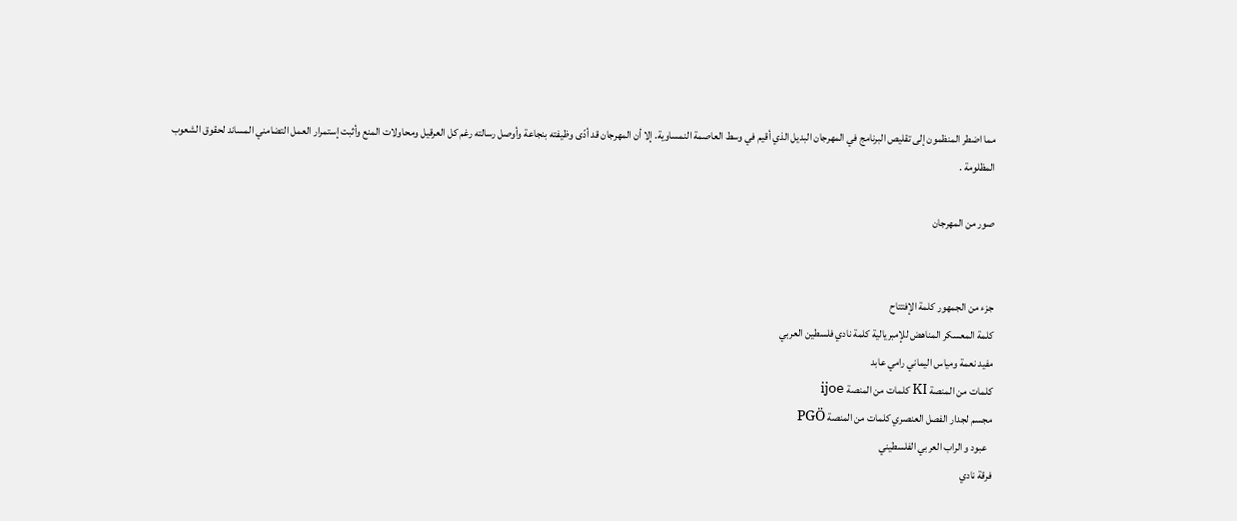مما اضطر المنظمون إلى تقليص البرنامج في المهرجان البديل الذي أقيم في وسط العاصمة النمساوية. إلا أن المهرجان قد أدّى وظيفته بنجاعة وأوصل رسالته رغم كل العرقيل ومحاولات المنع وأثبت إستمرار العمل التضامني المساند لحقوق الشعوب المظلومة .

صور من المهرجان


جزء من الجمهور كلمة الإفتتاح
كلمة المعسكر المناهض للإمبريالية كلمة نادي فلسطين العربي
مفيد نعمة ومياس اليماني رامي عابد
كلمات من المنصة KI كلمات من المنصة ijoe
مجسم لجدار الفصل العنصري كلمات من المنصة PGÖ
  عبود و الراب العربي الفلسطيني
فرقة نادي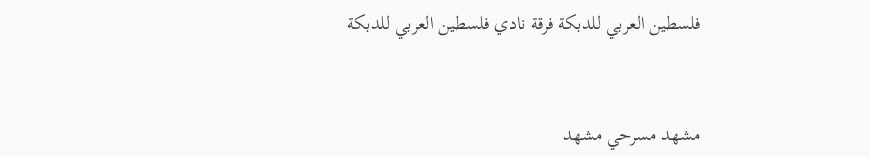فلسطين العربي للدبكة فرقة نادي فلسطين العربي للدبكة


مشهد مسرحي مشهد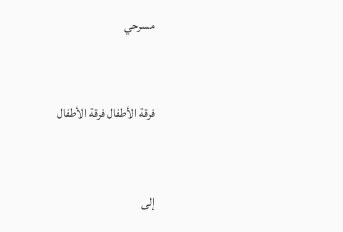مسرحي



فرقة الأطفال فرقة الأطفال



إلى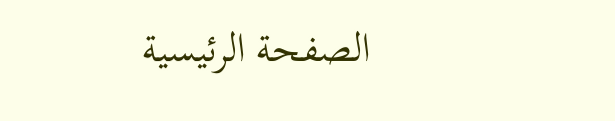الصفحة الرئيسية